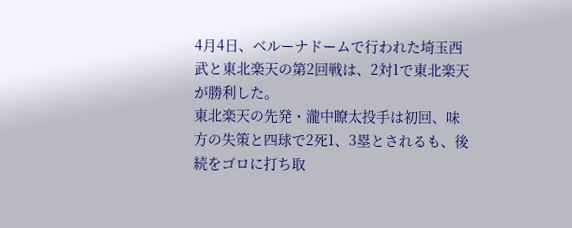4月4日、ベルーナドームで行われた埼玉西武と東北楽天の第2回戦は、2対1で東北楽天が勝利した。
東北楽天の先発・瀧中瞭太投手は初回、味方の失策と四球で2死1、3塁とされるも、後続をゴロに打ち取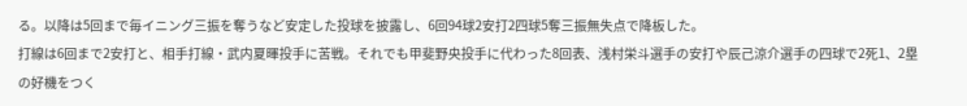る。以降は5回まで毎イニング三振を奪うなど安定した投球を披露し、6回94球2安打2四球5奪三振無失点で降板した。
打線は6回まで2安打と、相手打線・武内夏暉投手に苦戦。それでも甲斐野央投手に代わった8回表、浅村栄斗選手の安打や辰己涼介選手の四球で2死1、2塁の好機をつく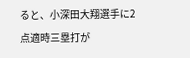ると、小深田大翔選手に2点適時三塁打が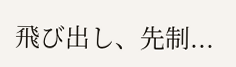飛び出し、先制...